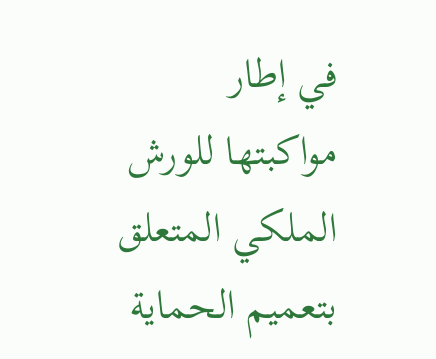في إطار مواكبتها للورش الملكي المتعلق بتعميم الحماية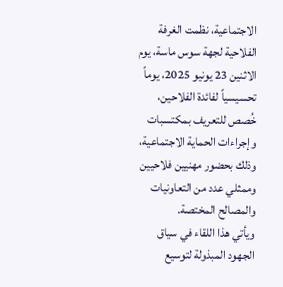الاجتماعية، نظمت الغرفة الفلاحية لجهة سوس ماسة، يوم الاثنين 23 يونيو 2025، يوماً تحسيسياً لفائدة الفلاحين، خُصص للتعريف بمكتسبات وإجراءات الحماية الاجتماعية، وذلك بحضور مهنيين فلاحيين وممثلي عدد من التعاونيات والمصالح المختصة.
ويأتي هذا اللقاء في سياق الجهود المبذولة لتوسيع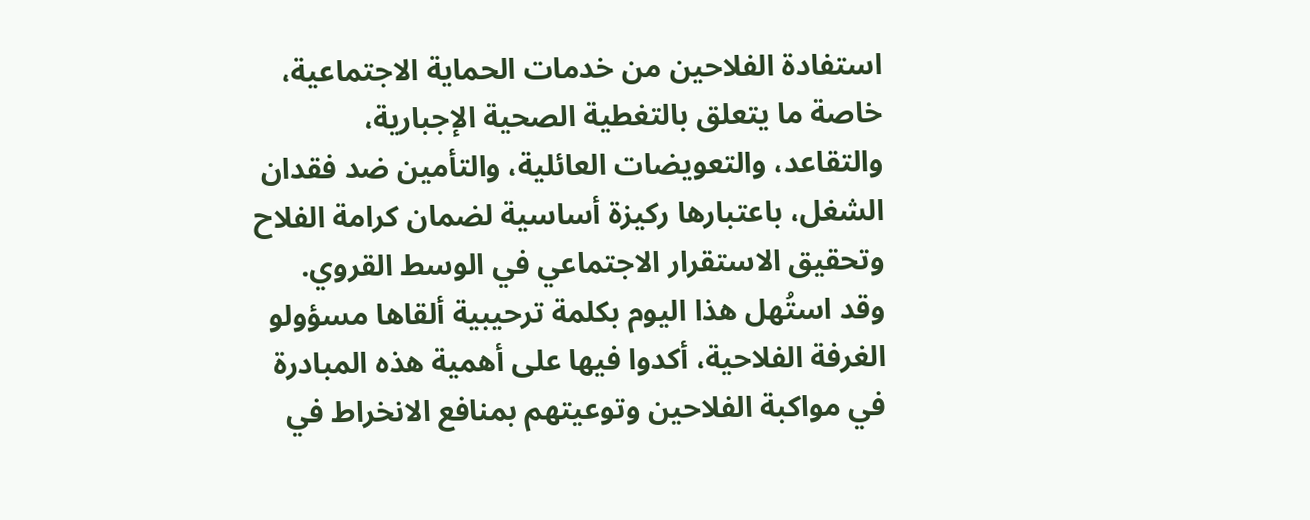استفادة الفلاحين من خدمات الحماية الاجتماعية، خاصة ما يتعلق بالتغطية الصحية الإجبارية، والتقاعد، والتعويضات العائلية، والتأمين ضد فقدان الشغل، باعتبارها ركيزة أساسية لضمان كرامة الفلاح وتحقيق الاستقرار الاجتماعي في الوسط القروي.
وقد استُهل هذا اليوم بكلمة ترحيبية ألقاها مسؤولو الغرفة الفلاحية، أكدوا فيها على أهمية هذه المبادرة في مواكبة الفلاحين وتوعيتهم بمنافع الانخراط في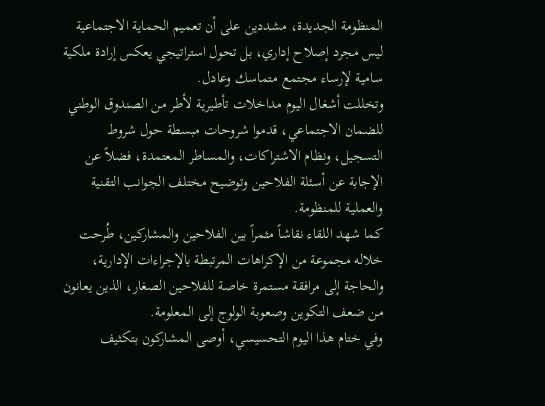المنظومة الجديدة، مشددين على أن تعميم الحماية الاجتماعية ليس مجرد إصلاح إداري، بل تحول استراتيجي يعكس إرادة ملكية سامية لإرساء مجتمع متماسك وعادل.
وتخللت أشغال اليوم مداخلات تأطيرية لأطر من الصندوق الوطني للضمان الاجتماعي، قدموا شروحات مبسطة حول شروط التسجيل، ونظام الاشتراكات، والمساطر المعتمدة، فضلاً عن الإجابة عن أسئلة الفلاحين وتوضيح مختلف الجوانب التقنية والعملية للمنظومة.
كما شهد اللقاء نقاشاً مثمراً بين الفلاحين والمشاركين، طُرحت خلاله مجموعة من الإكراهات المرتبطة بالإجراءات الإدارية، والحاجة إلى مرافقة مستمرة خاصة للفلاحين الصغار، الذين يعانون من ضعف التكوين وصعوبة الولوج إلى المعلومة.
وفي ختام هذا اليوم التحسيسي، أوصى المشاركون بتكثيف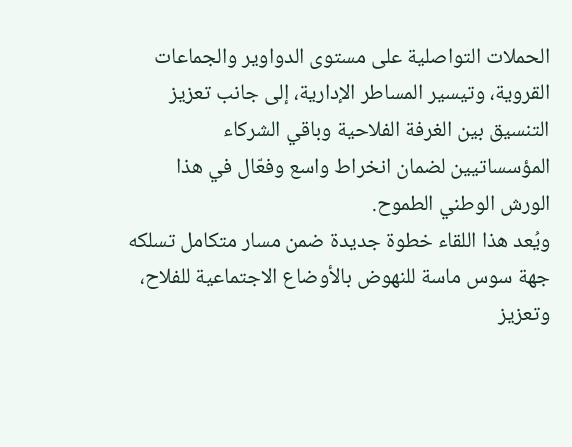الحملات التواصلية على مستوى الدواوير والجماعات القروية، وتيسير المساطر الإدارية، إلى جانب تعزيز التنسيق بين الغرفة الفلاحية وباقي الشركاء المؤسساتيين لضمان انخراط واسع وفعّال في هذا الورش الوطني الطموح.
ويُعد هذا اللقاء خطوة جديدة ضمن مسار متكامل تسلكه جهة سوس ماسة للنهوض بالأوضاع الاجتماعية للفلاح، وتعزيز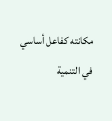مكانته كفاعل أساسي في التنمية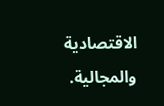الاقتصادية والمجالية.